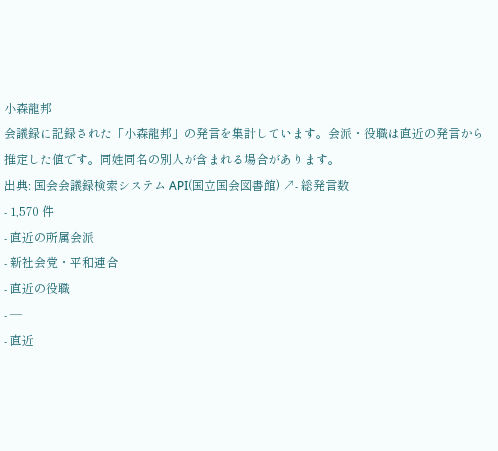小森龍邦
会議録に記録された「小森龍邦」の発言を集計しています。会派・役職は直近の発言から推定した値です。同姓同名の別人が含まれる場合があります。
出典: 国会会議録検索システム API(国立国会図書館) ↗- 総発言数
- 1,570 件
- 直近の所属会派
- 新社会党・平和連合
- 直近の役職
- —
- 直近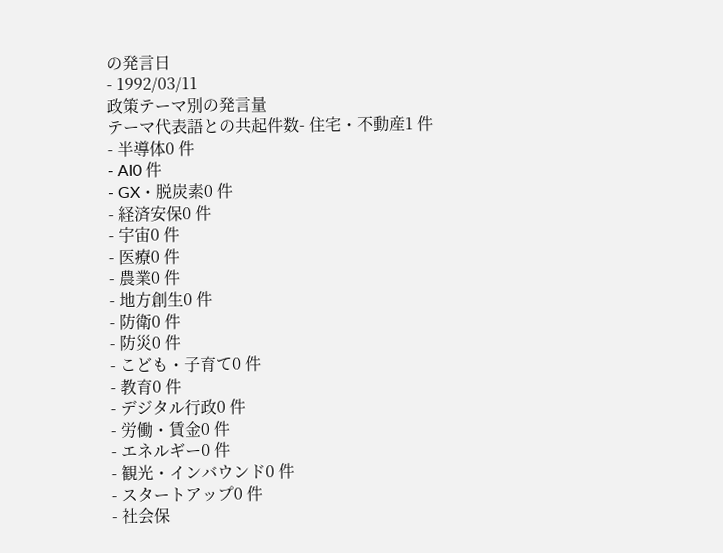の発言日
- 1992/03/11
政策テーマ別の発言量
テーマ代表語との共起件数- 住宅・不動産1 件
- 半導体0 件
- AI0 件
- GX・脱炭素0 件
- 経済安保0 件
- 宇宙0 件
- 医療0 件
- 農業0 件
- 地方創生0 件
- 防衛0 件
- 防災0 件
- こども・子育て0 件
- 教育0 件
- デジタル行政0 件
- 労働・賃金0 件
- エネルギー0 件
- 観光・インバウンド0 件
- スタートアップ0 件
- 社会保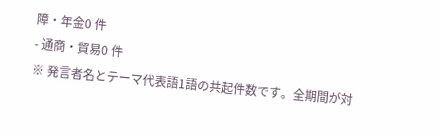障・年金0 件
- 通商・貿易0 件
※ 発言者名とテーマ代表語1語の共起件数です。全期間が対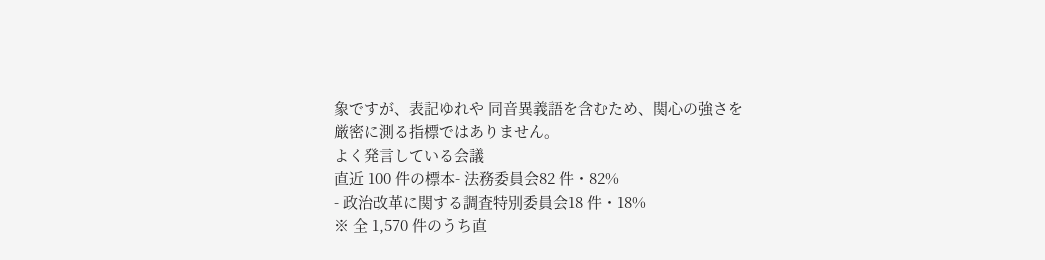象ですが、表記ゆれや 同音異義語を含むため、関心の強さを厳密に測る指標ではありません。
よく発言している会議
直近 100 件の標本- 法務委員会82 件・82%
- 政治改革に関する調査特別委員会18 件・18%
※ 全 1,570 件のうち直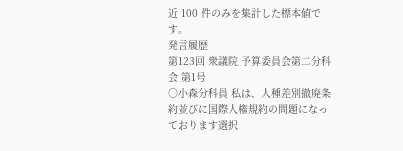近 100 件のみを集計した標本値です。
発言履歴
第123回 衆議院 予算委員会第二分科会 第1号
○小森分科員 私は、人種差別撤廃条約並びに国際人権規約の問題になっております選択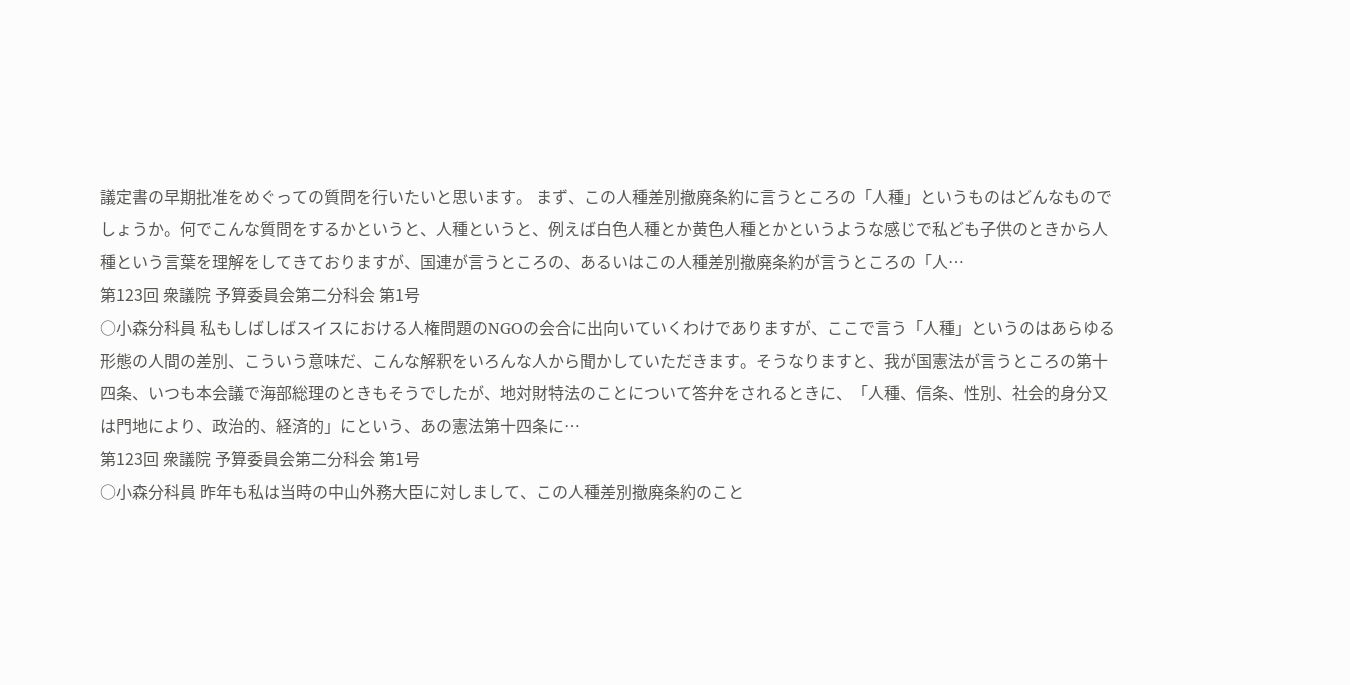議定書の早期批准をめぐっての質問を行いたいと思います。 まず、この人種差別撤廃条約に言うところの「人種」というものはどんなものでしょうか。何でこんな質問をするかというと、人種というと、例えば白色人種とか黄色人種とかというような感じで私ども子供のときから人種という言葉を理解をしてきておりますが、国連が言うところの、あるいはこの人種差別撤廃条約が言うところの「人…
第123回 衆議院 予算委員会第二分科会 第1号
○小森分科員 私もしばしばスイスにおける人権問題のNGOの会合に出向いていくわけでありますが、ここで言う「人種」というのはあらゆる形態の人間の差別、こういう意味だ、こんな解釈をいろんな人から聞かしていただきます。そうなりますと、我が国憲法が言うところの第十四条、いつも本会議で海部総理のときもそうでしたが、地対財特法のことについて答弁をされるときに、「人種、信条、性別、社会的身分又は門地により、政治的、経済的」にという、あの憲法第十四条に…
第123回 衆議院 予算委員会第二分科会 第1号
○小森分科員 昨年も私は当時の中山外務大臣に対しまして、この人種差別撤廃条約のこと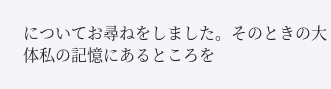についてお尋ねをしました。そのときの大体私の記憶にあるところを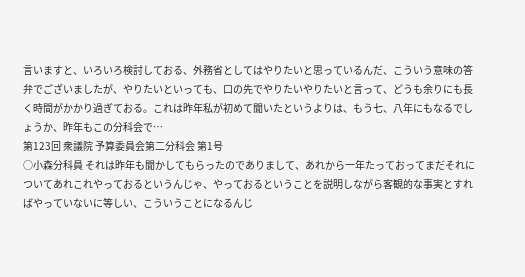言いますと、いろいろ検討しておる、外務省としてはやりたいと思っているんだ、こういう意味の答弁でございましたが、やりたいといっても、口の先でやりたいやりたいと言って、どうも余りにも長く時間がかかり過ぎておる。これは昨年私が初めて聞いたというよりは、もう七、八年にもなるでしょうか、昨年もこの分科会で…
第123回 衆議院 予算委員会第二分科会 第1号
○小森分科員 それは昨年も聞かしてもらったのでありまして、あれから一年たっておってまだそれについてあれこれやっておるというんじゃ、やっておるということを説明しながら客観的な事実とすればやっていないに等しい、こういうことになるんじ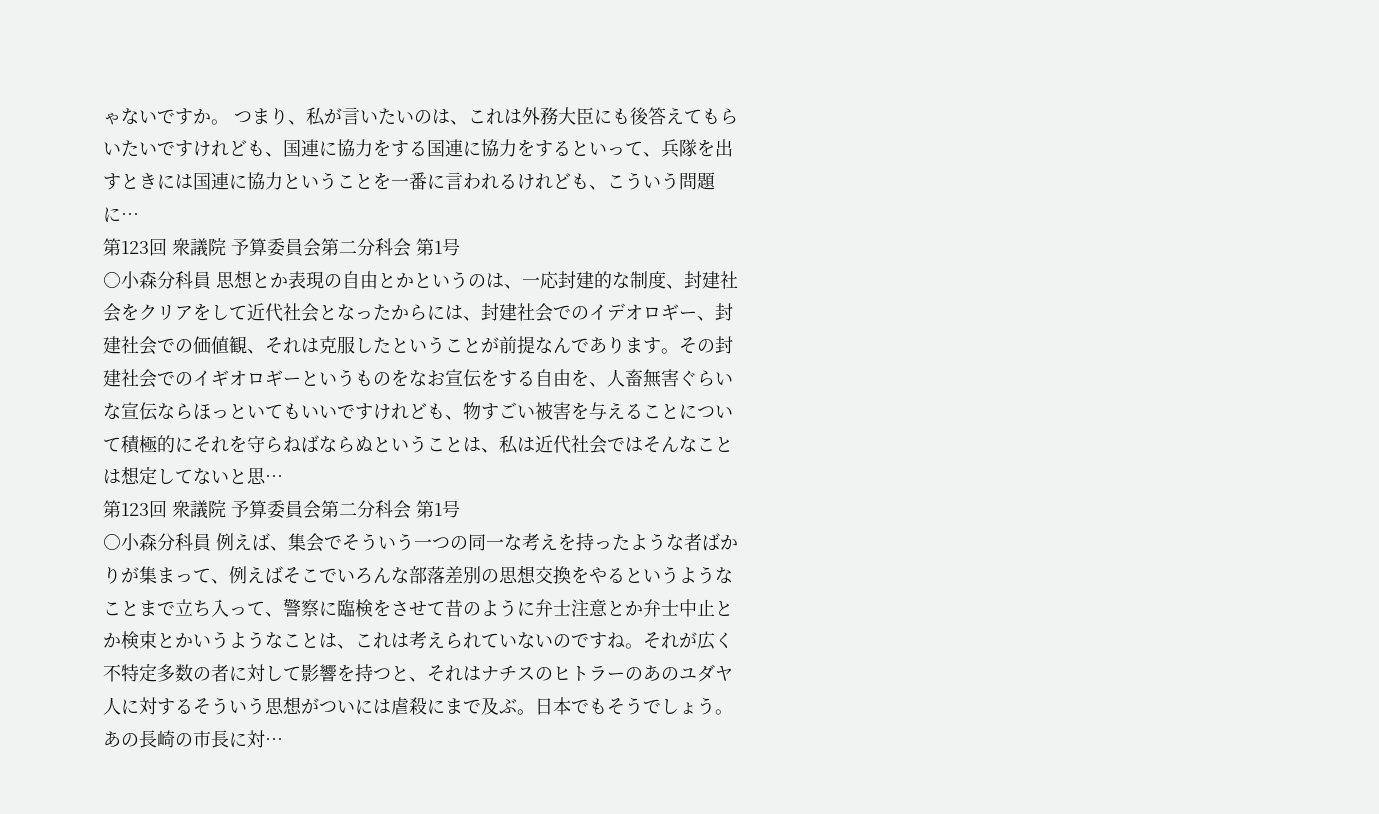ゃないですか。 つまり、私が言いたいのは、これは外務大臣にも後答えてもらいたいですけれども、国連に協力をする国連に協力をするといって、兵隊を出すときには国連に協力ということを一番に言われるけれども、こういう問題に…
第123回 衆議院 予算委員会第二分科会 第1号
○小森分科員 思想とか表現の自由とかというのは、一応封建的な制度、封建社会をクリアをして近代社会となったからには、封建社会でのイデオロギー、封建社会での価値観、それは克服したということが前提なんであります。その封建社会でのイギオロギーというものをなお宣伝をする自由を、人畜無害ぐらいな宣伝ならほっといてもいいですけれども、物すごい被害を与えることについて積極的にそれを守らねばならぬということは、私は近代社会ではそんなことは想定してないと思…
第123回 衆議院 予算委員会第二分科会 第1号
○小森分科員 例えば、集会でそういう一つの同一な考えを持ったような者ばかりが集まって、例えばそこでいろんな部落差別の思想交換をやるというようなことまで立ち入って、警察に臨検をさせて昔のように弁士注意とか弁士中止とか検束とかいうようなことは、これは考えられていないのですね。それが広く不特定多数の者に対して影響を持つと、それはナチスのヒトラーのあのユダヤ人に対するそういう思想がついには虐殺にまで及ぶ。日本でもそうでしょう。あの長崎の市長に対…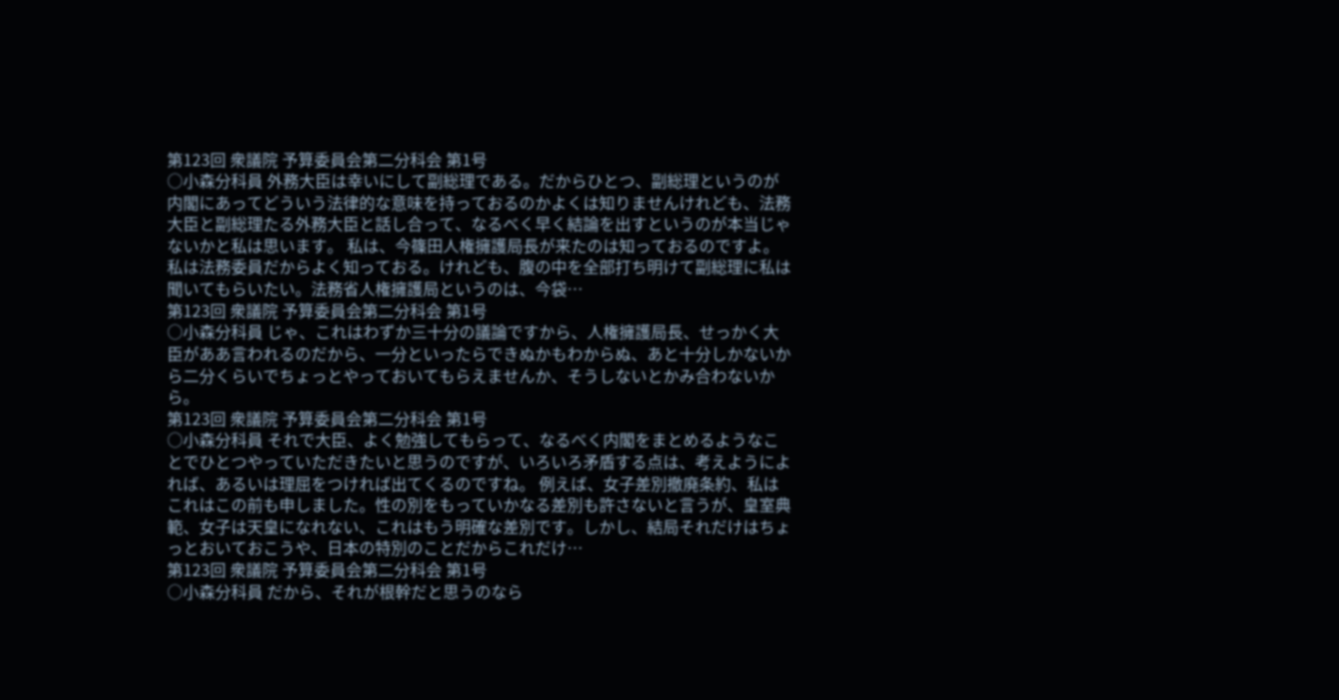第123回 衆議院 予算委員会第二分科会 第1号
○小森分科員 外務大臣は幸いにして副総理である。だからひとつ、副総理というのが内閣にあってどういう法律的な意味を持っておるのかよくは知りませんけれども、法務大臣と副総理たる外務大臣と話し合って、なるべく早く結論を出すというのが本当じゃないかと私は思います。 私は、今篠田人権擁護局長が来たのは知っておるのですよ。私は法務委員だからよく知っておる。けれども、腹の中を全部打ち明けて副総理に私は聞いてもらいたい。法務省人権擁護局というのは、今袋…
第123回 衆議院 予算委員会第二分科会 第1号
○小森分科員 じゃ、これはわずか三十分の議論ですから、人権擁護局長、せっかく大臣がああ言われるのだから、一分といったらできぬかもわからぬ、あと十分しかないから二分くらいでちょっとやっておいてもらえませんか、そうしないとかみ合わないから。
第123回 衆議院 予算委員会第二分科会 第1号
○小森分科員 それで大臣、よく勉強してもらって、なるべく内閣をまとめるようなことでひとつやっていただきたいと思うのですが、いろいろ矛盾する点は、考えようによれば、あるいは理屈をつければ出てくるのですね。 例えば、女子差別撤廃条約、私はこれはこの前も申しました。性の別をもっていかなる差別も許さないと言うが、皇室典範、女子は天皇になれない、これはもう明確な差別です。しかし、結局それだけはちょっとおいておこうや、日本の特別のことだからこれだけ…
第123回 衆議院 予算委員会第二分科会 第1号
○小森分科員 だから、それが根幹だと思うのなら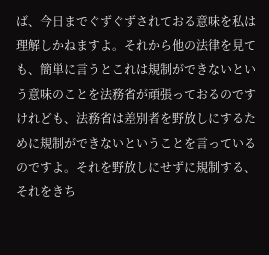ば、今日までぐずぐずされておる意味を私は理解しかねますよ。それから他の法律を見ても、簡単に言うとこれは規制ができないという意味のことを法務省が頑張っておるのですけれども、法務省は差別者を野放しにするために規制ができないということを言っているのですよ。それを野放しにせずに規制する、それをきち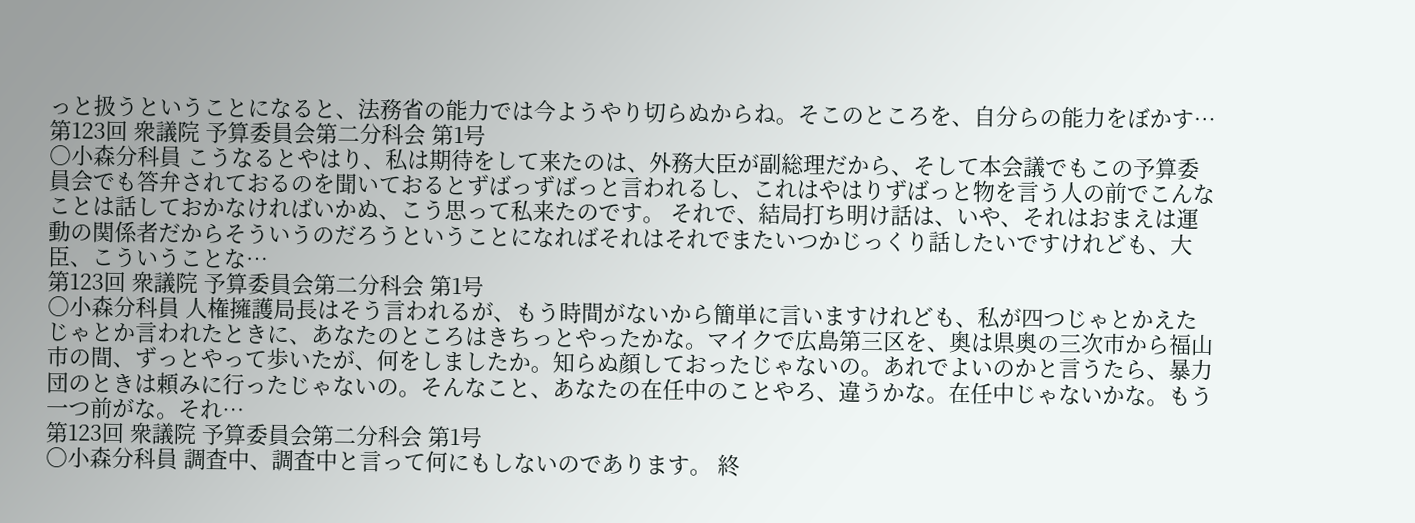っと扱うということになると、法務省の能力では今ようやり切らぬからね。そこのところを、自分らの能力をぼかす…
第123回 衆議院 予算委員会第二分科会 第1号
○小森分科員 こうなるとやはり、私は期待をして来たのは、外務大臣が副総理だから、そして本会議でもこの予算委員会でも答弁されておるのを聞いておるとずばっずばっと言われるし、これはやはりずばっと物を言う人の前でこんなことは話しておかなければいかぬ、こう思って私来たのです。 それで、結局打ち明け話は、いや、それはおまえは運動の関係者だからそういうのだろうということになればそれはそれでまたいつかじっくり話したいですけれども、大臣、こういうことな…
第123回 衆議院 予算委員会第二分科会 第1号
○小森分科員 人権擁護局長はそう言われるが、もう時間がないから簡単に言いますけれども、私が四つじゃとかえたじゃとか言われたときに、あなたのところはきちっとやったかな。マイクで広島第三区を、奥は県奥の三次市から福山市の間、ずっとやって歩いたが、何をしましたか。知らぬ顔しておったじゃないの。あれでよいのかと言うたら、暴力団のときは頼みに行ったじゃないの。そんなこと、あなたの在任中のことやろ、違うかな。在任中じゃないかな。もう一つ前がな。それ…
第123回 衆議院 予算委員会第二分科会 第1号
○小森分科員 調査中、調査中と言って何にもしないのであります。 終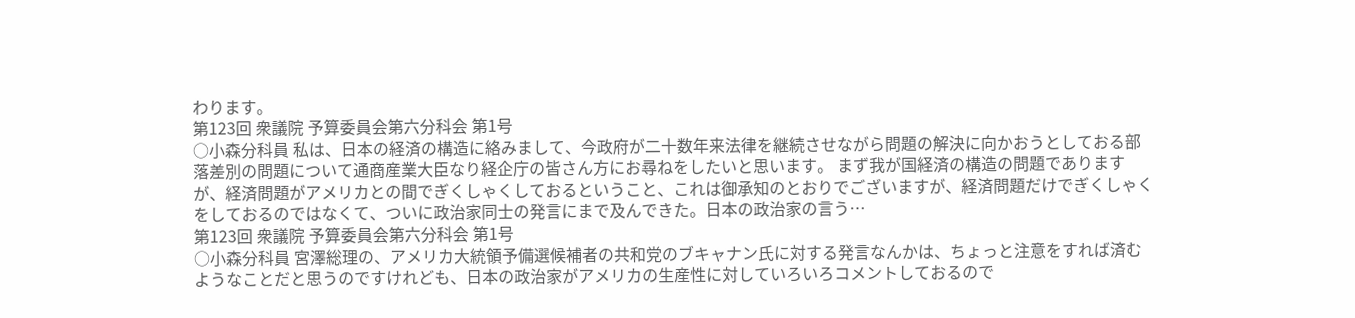わります。
第123回 衆議院 予算委員会第六分科会 第1号
○小森分科員 私は、日本の経済の構造に絡みまして、今政府が二十数年来法律を継続させながら問題の解決に向かおうとしておる部落差別の問題について通商産業大臣なり経企庁の皆さん方にお尋ねをしたいと思います。 まず我が国経済の構造の問題でありますが、経済問題がアメリカとの間でぎくしゃくしておるということ、これは御承知のとおりでございますが、経済問題だけでぎくしゃくをしておるのではなくて、ついに政治家同士の発言にまで及んできた。日本の政治家の言う…
第123回 衆議院 予算委員会第六分科会 第1号
○小森分科員 宮澤総理の、アメリカ大統領予備選候補者の共和党のブキャナン氏に対する発言なんかは、ちょっと注意をすれば済むようなことだと思うのですけれども、日本の政治家がアメリカの生産性に対していろいろコメントしておるので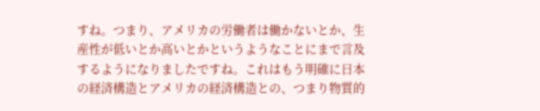すね。つまり、アメリカの労働者は働かないとか、生産性が低いとか高いとかというようなことにまで言及するようになりましたですね。これはもう明確に日本の経済構造とアメリカの経済構造との、つまり物質的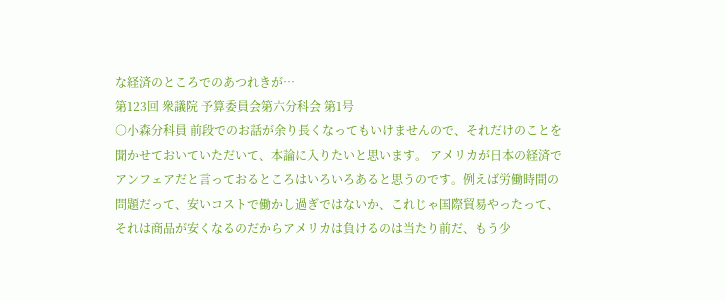な経済のところでのあつれきが…
第123回 衆議院 予算委員会第六分科会 第1号
○小森分科員 前段でのお話が余り長くなってもいけませんので、それだけのことを聞かせておいていただいて、本論に入りたいと思います。 アメリカが日本の経済でアンフェアだと言っておるところはいろいろあると思うのです。例えば労働時間の問題だって、安いコストで働かし過ぎではないか、これじゃ国際貿易やったって、それは商品が安くなるのだからアメリカは負けるのは当たり前だ、もう少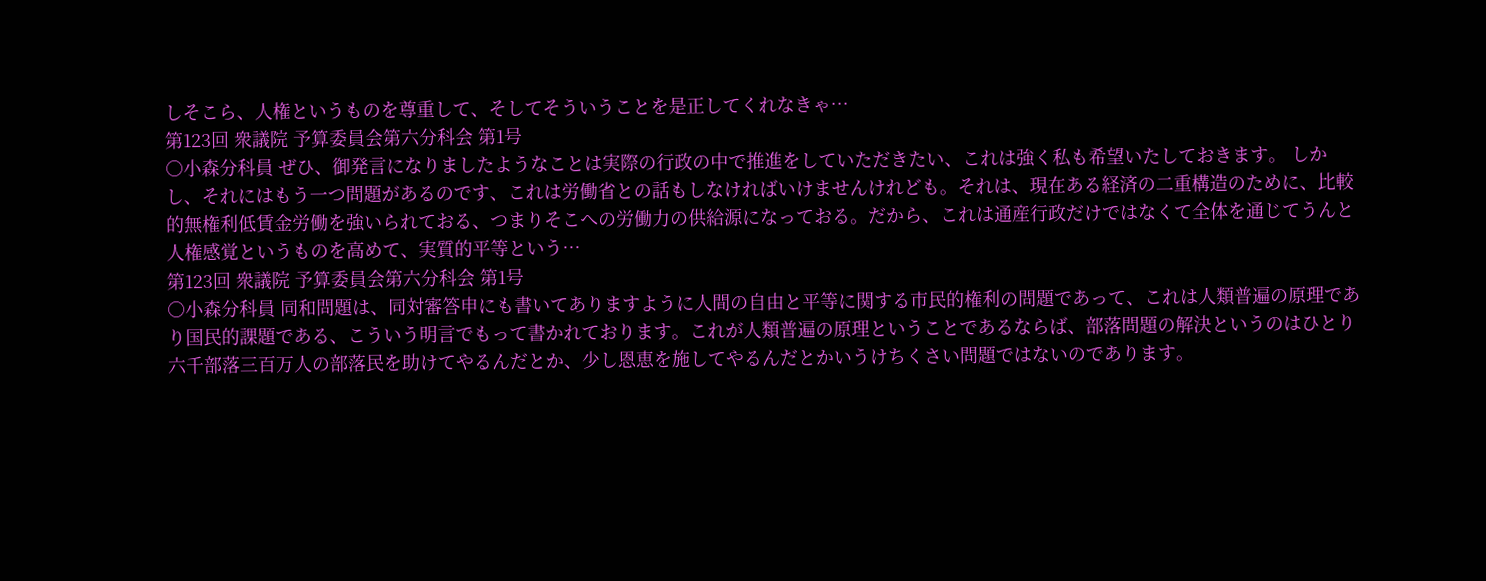しそこら、人権というものを尊重して、そしてそういうことを是正してくれなきゃ…
第123回 衆議院 予算委員会第六分科会 第1号
○小森分科員 ぜひ、御発言になりましたようなことは実際の行政の中で推進をしていただきたい、これは強く私も希望いたしておきます。 しかし、それにはもう一つ問題があるのです、これは労働省との話もしなければいけませんけれども。それは、現在ある経済の二重構造のために、比較的無権利低賃金労働を強いられておる、つまりそこへの労働力の供給源になっておる。だから、これは通産行政だけではなくて全体を通じてうんと人権感覚というものを高めて、実質的平等という…
第123回 衆議院 予算委員会第六分科会 第1号
○小森分科員 同和問題は、同対審答申にも書いてありますように人間の自由と平等に関する市民的権利の問題であって、これは人類普遍の原理であり国民的課題である、こういう明言でもって書かれております。これが人類普遍の原理ということであるならば、部落問題の解決というのはひとり六千部落三百万人の部落民を助けてやるんだとか、少し恩恵を施してやるんだとかいうけちくさい問題ではないのであります。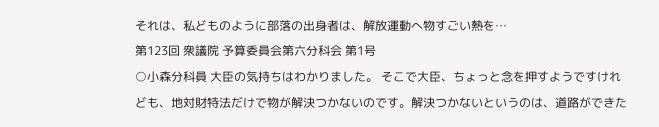それは、私どものように部落の出身者は、解放運動へ物すごい熱を…
第123回 衆議院 予算委員会第六分科会 第1号
○小森分科員 大臣の気持ちはわかりました。 そこで大臣、ちょっと念を押すようですけれども、地対財特法だけで物が解決つかないのです。解決つかないというのは、道路ができた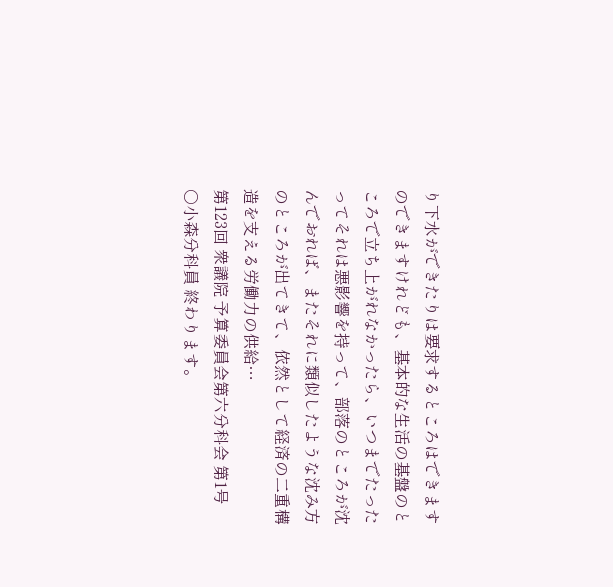り下水ができたりは要求するところはできますのできますけれども、基本的な生活の基盤のところで立ち上がれなかったら、いつまでたったってそれは悪影響を持って、部落のところが沈んでおれば、またそれに類似したような沈み方のところが出てきて、依然として経済の二重構造を支える労働力の供給…
第123回 衆議院 予算委員会第六分科会 第1号
○小森分科員 終わります。